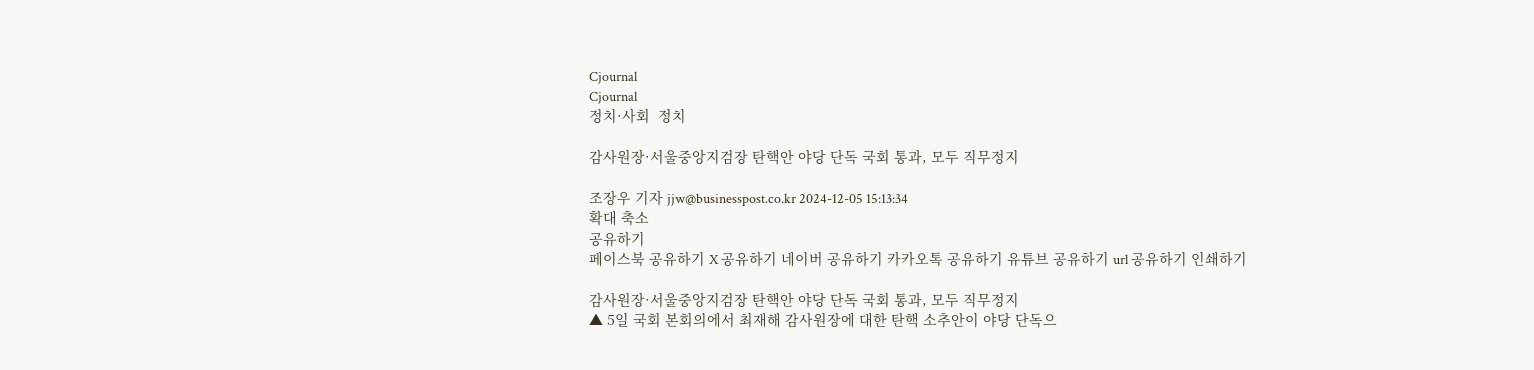Cjournal
Cjournal
정치·사회  정치

감사원장·서울중앙지검장 탄핵안 야당 단독 국회 통과, 모두 직무정지

조장우 기자 jjw@businesspost.co.kr 2024-12-05 15:13:34
확대 축소
공유하기
페이스북 공유하기 X 공유하기 네이버 공유하기 카카오톡 공유하기 유튜브 공유하기 url 공유하기 인쇄하기

감사원장·서울중앙지검장 탄핵안 야당 단독 국회 통과, 모두 직무정지
▲ 5일 국회 본회의에서 최재해 감사원장에 대한 탄핵 소추안이 야당 단독으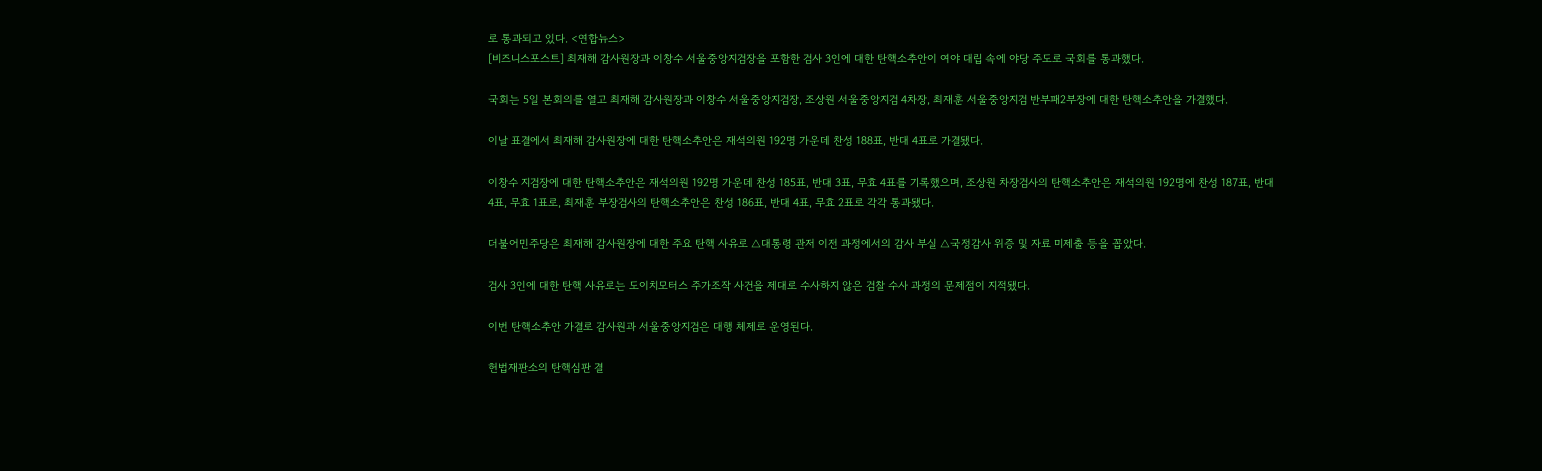로 통과되고 있다. <연합뉴스>
[비즈니스포스트] 최재해 감사원장과 이창수 서울중앙지검장을 포함한 검사 3인에 대한 탄핵소추안이 여야 대립 속에 야당 주도로 국회를 통과했다.

국회는 5일 본회의를 열고 최재해 감사원장과 이창수 서울중앙지검장, 조상원 서울중앙지검 4차장, 최재훈 서울중앙지검 반부패2부장에 대한 탄핵소추안을 가결했다.

이날 표결에서 최재해 감사원장에 대한 탄핵소추안은 재석의원 192명 가운데 찬성 188표, 반대 4표로 가결됐다.

이창수 지검장에 대한 탄핵소추안은 재석의원 192명 가운데 찬성 185표, 반대 3표, 무효 4표를 기록했으며, 조상원 차장검사의 탄핵소추안은 재석의원 192명에 찬성 187표, 반대 4표, 무효 1표로, 최재훈 부장검사의 탄핵소추안은 찬성 186표, 반대 4표, 무효 2표로 각각 통과됐다.

더불어민주당은 최재해 감사원장에 대한 주요 탄핵 사유로 △대통령 관저 이전 과정에서의 감사 부실 △국정감사 위증 및 자료 미제출 등을 꼽았다.

검사 3인에 대한 탄핵 사유로는 도이치모터스 주가조작 사건을 제대로 수사하지 않은 검찰 수사 과정의 문제점이 지적됐다.

이번 탄핵소추안 가결로 감사원과 서울중앙지검은 대행 체제로 운영된다.

헌법재판소의 탄핵심판 결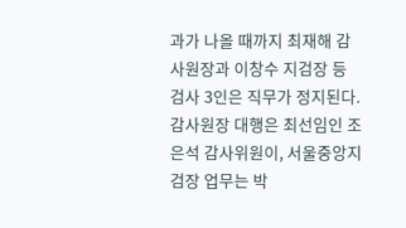과가 나올 때까지 최재해 감사원장과 이창수 지검장 등 검사 3인은 직무가 정지된다. 감사원장 대행은 최선임인 조은석 감사위원이, 서울중앙지검장 업무는 박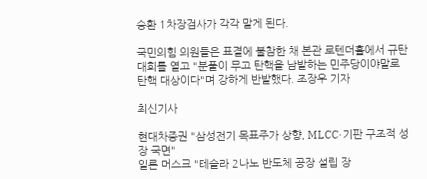승환 1차장검사가 각각 맡게 된다.

국민의힘 의원들은 표결에 불참한 채 본관 로텐더홀에서 규탄대회를 열고 "분풀이 무고 탄핵을 남발하는 민주당이야말로 탄핵 대상이다"며 강하게 반발했다. 조장우 기자

최신기사

현대차증권 "삼성전기 목표주가 상향, MLCC·기판 구조적 성장 국면"
일론 머스크 "테슬라 2나노 반도체 공장 설립 장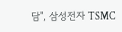담", 삼성전자 TSMC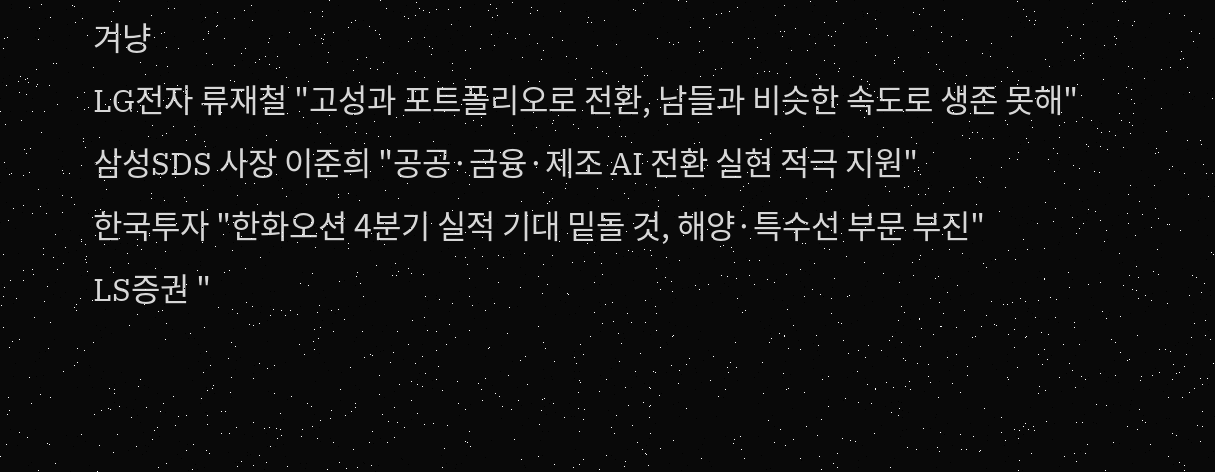겨냥
LG전자 류재철 "고성과 포트폴리오로 전환, 남들과 비슷한 속도로 생존 못해"
삼성SDS 사장 이준희 "공공·금융·제조 AI 전환 실현 적극 지원"
한국투자 "한화오션 4분기 실적 기대 밑돌 것, 해양·특수선 부문 부진"
LS증권 "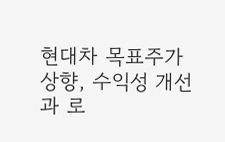현대차 목표주가 상향, 수익성 개선과 로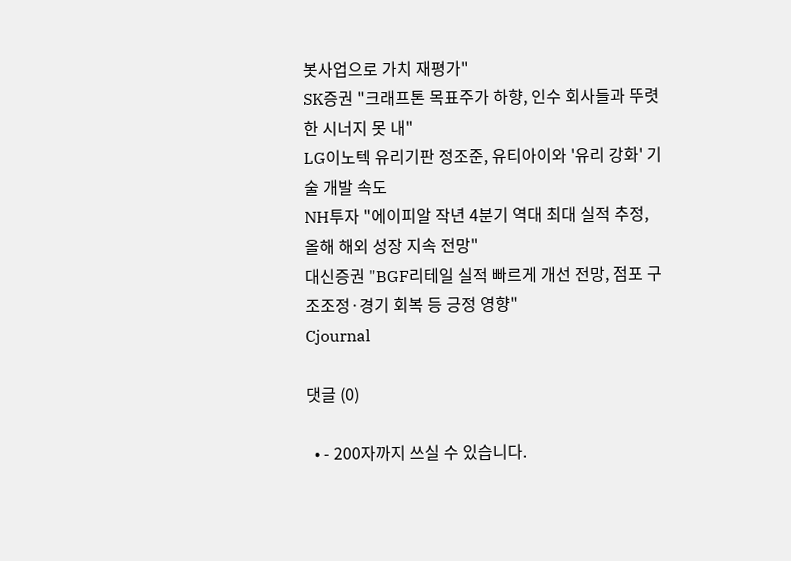봇사업으로 가치 재평가"
SK증권 "크래프톤 목표주가 하향, 인수 회사들과 뚜렷한 시너지 못 내"
LG이노텍 유리기판 정조준, 유티아이와 '유리 강화' 기술 개발 속도
NH투자 "에이피알 작년 4분기 역대 최대 실적 추정, 올해 해외 성장 지속 전망"
대신증권 "BGF리테일 실적 빠르게 개선 전망, 점포 구조조정·경기 회복 등 긍정 영향"
Cjournal

댓글 (0)

  • - 200자까지 쓰실 수 있습니다.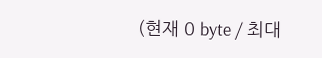(현재 0 byte / 최대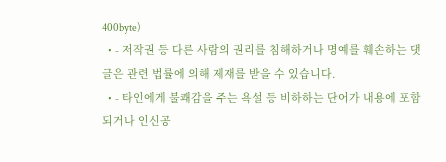400byte)
  • - 저작권 등 다른 사람의 권리를 침해하거나 명예를 훼손하는 댓글은 관련 법률에 의해 제재를 받을 수 있습니다.
  • - 타인에게 불쾌감을 주는 욕설 등 비하하는 단어가 내용에 포함되거나 인신공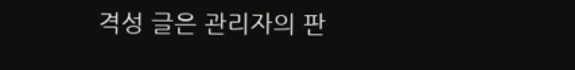격성 글은 관리자의 판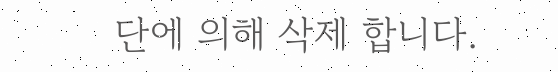단에 의해 삭제 합니다.